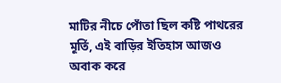মাটির নীচে পোঁতা ছিল কষ্টি পাথরের মূর্তি, এই বাড়ির ইতিহাস আজও অবাক করে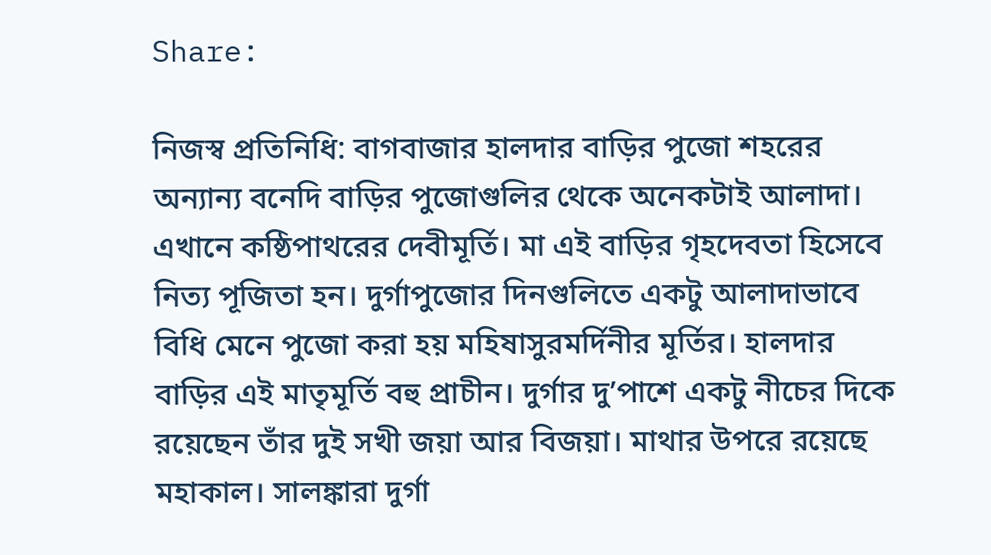Share:

নিজস্ব প্রতিনিধি: বাগবাজার হালদার বাড়ির পুজো শহরের অন্যান্য বনেদি বাড়ির পুজোগুলির থেকে অনেকটাই আলাদা। এখানে কষ্ঠিপাথরের দেবীমূর্তি। মা এই বাড়ির গৃহদেবতা হিসেবে নিত্য পূজিতা হন। দুর্গাপুজোর দিনগুলিতে একটু আলাদাভাবে বিধি মেনে পুজো করা হয় মহিষাসুরমর্দিনীর মূর্তির। হালদার বাড়ির এই মাতৃমূর্তি বহু প্রাচীন। দুর্গার দু’পাশে একটু নীচের দিকে রয়েছেন তাঁর দুই সখী জয়া আর বিজয়া। মাথার উপরে রয়েছে মহাকাল। সালঙ্কারা দুর্গা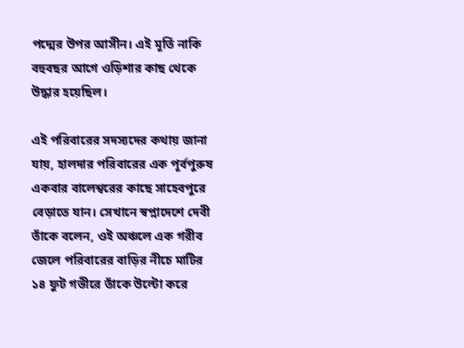পদ্মের উপর আসীন। এই মূর্তি নাকি বহুবছর আগে ওড়িশার কাছ থেকে উদ্ধার হয়েছিল।

এই পরিবারের সদস্যদের কথায় জানা যায়, হালদার পরিবারের এক পূর্বপুরুষ একবার বালেশ্বরের কাছে সাহেবপুরে বেড়াতে যান। সেখানে স্বপ্নাদেশে দেবী তাঁকে বলেন, ওই অঞ্চলে এক গরীব জেলে পরিবারের বাড়ির নীচে মাটির ১৪ ফুট গভীরে তাঁকে উল্টো করে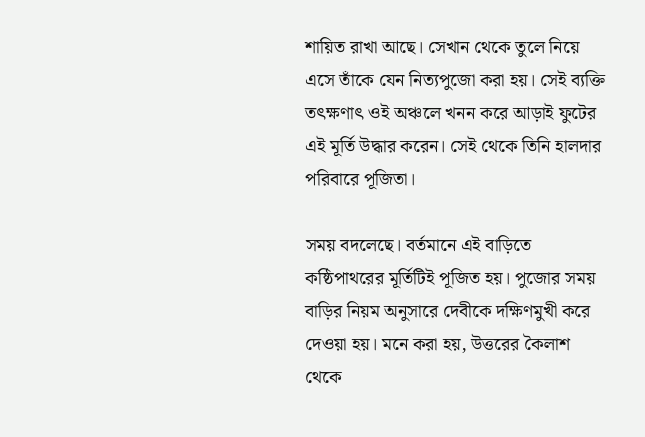শায়িত রাখা আছে। সেখান থেকে তুলে নিয়ে এসে তাঁকে যেন নিত্যপুজো করা হয়। সেই ব্যক্তি তৎক্ষণাৎ ওই অঞ্চলে খনন করে আড়াই ফুটের এই মূর্তি উদ্ধার করেন। সেই থেকে তিনি হালদার পরিবারে পূজিতা।

সময় বদলেছে। বর্তমানে এই বাড়িতে কষ্ঠিপাথরের মূর্তিটিই পূজিত হয়। পুজোর সময় বাড়ির নিয়ম অনুসারে দেবীকে দক্ষিণমুখী করে দেওয়া হয়। মনে করা হয়, উত্তরের কৈলাশ থেকে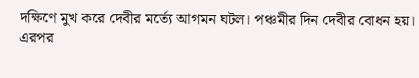দক্ষিণে মুখ করে দেবীর মর্ত্যে আগমন ঘটল। পঞ্চমীর দিন দেবীর বোধন হয়। এরপর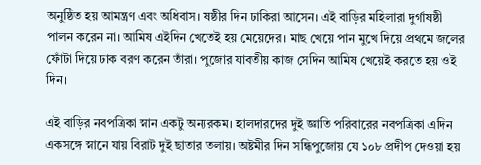অনুষ্ঠিত হয় আমন্ত্রণ এবং অধিবাস। ষষ্ঠীর দিন ঢাকিরা আসেন। এই বাড়ির মহিলারা দুর্গাষষ্ঠী পালন করেন না। আমিষ এইদিন খেতেই হয় মেয়েদের। মাছ খেয়ে পান মুখে দিয়ে প্রথমে জলের ফোঁটা দিয়ে ঢাক বরণ করেন তাঁরা। পুজোর যাবতীয় কাজ সেদিন আমিষ খেয়েই করতে হয় ওই দিন।

এই বাড়ির নবপত্রিকা স্নান একটু অন্যরকম। হালদারদের দুই জ্ঞাতি পরিবারের নবপত্রিকা এদিন একসঙ্গে স্নানে যায় বিরাট দুই ছাতার তলায়। অষ্টমীর দিন সন্ধিপুজোয় যে ১০৮ প্রদীপ দেওয়া হয়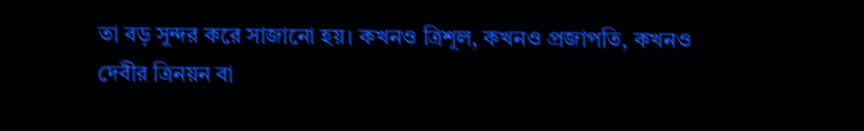তা বড় সুন্দর করে সাজানো হয়। কখনও ত্রিশূল, কখনও প্রজাপতি, কখনও দেবীর ত্রিনয়ন বা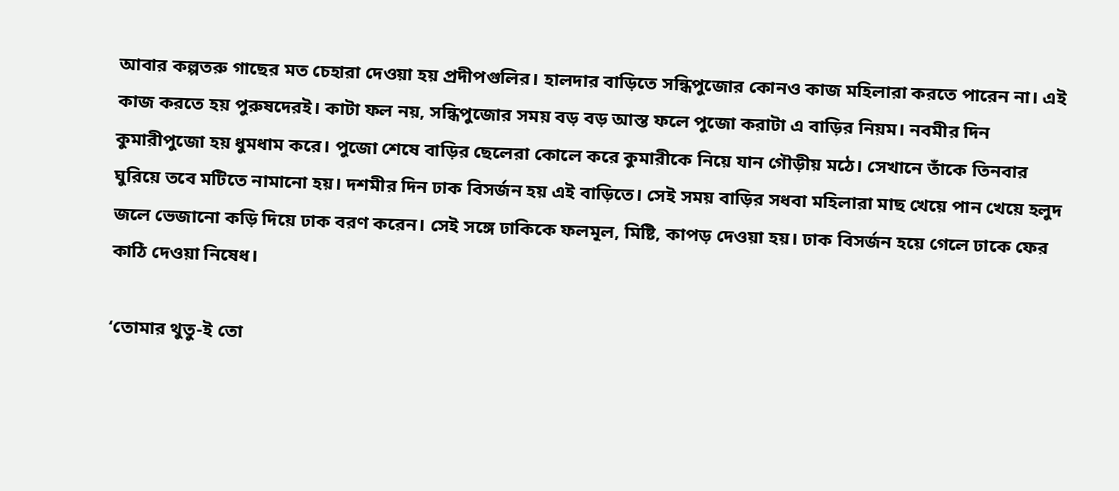আবার কল্পতরু গাছের মত চেহারা দেওয়া হয় প্রদীপগুলির। হালদার বাড়িতে সন্ধিপুজোর কোনও কাজ মহিলারা করতে পারেন না। এই কাজ করতে হয় পুরুষদেরই। কাটা ফল নয়, সন্ধিপুজোর সময় বড় বড় আস্ত ফলে পুজো করাটা এ বাড়ির নিয়ম। নবমীর দিন কুমারীপুজো হয় ধুমধাম করে। পুজো শেষে বাড়ির ছেলেরা কোলে করে কুমারীকে নিয়ে যান গৌড়ীয় মঠে। সেখানে তাঁকে তিনবার ঘুরিয়ে তবে মটিতে নামানো হয়। দশমীর দিন ঢাক বিসর্জন হয় এই বাড়িতে। সেই সময় বাড়ির সধবা মহিলারা মাছ খেয়ে পান খেয়ে হলুদ জলে ভেজানো কড়ি দিয়ে ঢাক বরণ করেন। সেই সঙ্গে ঢাকিকে ফলমূল, মিষ্টি, কাপড় দেওয়া হয়। ঢাক বিসর্জন হয়ে গেলে ঢাকে ফের কাঠি দেওয়া নিষেধ।

‘তোমার থুতু-ই তো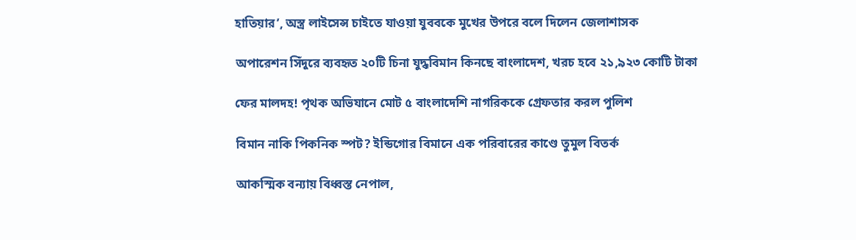হাতিয়ার’, অস্ত্র লাইসেন্স চাইতে যাওয়া যুববকে মুখের উপরে বলে দিলেন জেলাশাসক

অপারেশন সিঁদুরে ব্যবহৃত ২০টি চিনা যুদ্ধবিমান কিনছে বাংলাদেশ, খরচ হবে ২১,৯২৩ কোটি টাকা

ফের মালদহ! পৃথক অভিযানে মোট ৫ বাংলাদেশি নাগরিককে গ্রেফতার করল পুলিশ

বিমান নাকি পিকনিক স্পট? ইন্ডিগোর বিমানে এক পরিবারের কাণ্ডে তুমুল বিতর্ক

আকস্মিক বন্যায় বিধ্বস্ত নেপাল,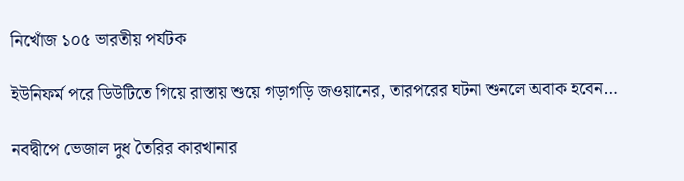নিখোঁজ ১০৫ ভারতীয় পর্যটক

ইউনিফর্ম পরে ডিউটিতে গিয়ে রাস্তায় শুয়ে গড়াগড়ি জওয়ানের, তারপরের ঘটনা শুনলে অবাক হবেন…

নবদ্বীপে ভেজাল দুধ তৈরির কারখানার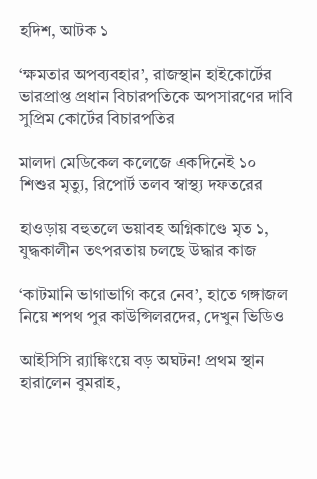হদিশ, আটক ১

‘ক্ষমতার অপব্যবহার’, রাজস্থান হাইকোর্টের ভারপ্রাপ্ত প্রধান বিচারপতিকে অপসারণের দাবি সুপ্রিম কোর্টের বিচারপতির

মালদা মেডিকেল কলেজে একদিনেই ১০ শিশুর মৃত্যু, রিপোর্ট তলব স্বাস্থ্য দফতরের

হাওড়ায় বহুতলে ভয়াবহ অগ্নিকাণ্ডে মৃত ১, যুদ্ধকালীন তৎপরতায় চলছে উদ্ধার কাজ

‘কাটমানি ভাগাভাগি করে নেব’, হাতে গঙ্গাজল নিয়ে শপথ পুর কাউন্সিলরদের, দেখুন ভিডিও

আইসিসি র‍্যাঙ্কিংয়ে বড় অঘটন! প্রথম স্থান হারালেন বুমরাহ,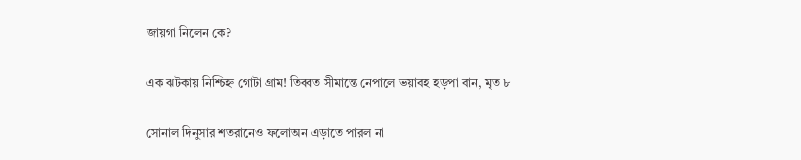জায়গা নিলেন কে?

এক ঝটকায় নিশ্চিহ্ন গোটা গ্রাম! তিব্বত সীমান্তে নেপালে ভয়াবহ হড়পা বান, মৃত ৮

সোনাল দিনুসার শতরানেও ফলোঅন এড়াতে পারল না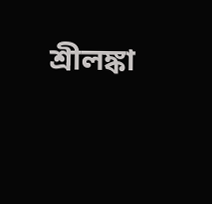শ্রীলঙ্কা